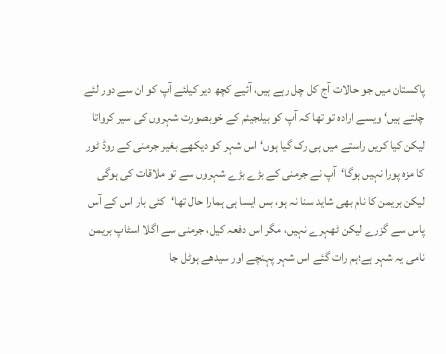پاکستان میں جو حالات آج کل چل رہے ہیں، آئیے کچھ دیر کیلئے آپ کو ان سے دور لئے چلتے ہیں‘ ویسے ارادہ تو تھا کہ آپ کو بیلجیئم کے خوبصورت شہروں کی سیر کرواتا لیکن کیا کریں راستے میں ہی رک گیا ہوں‘ اس شہر کو دیکھے بغیر جرمنی کے روڈ ٹور کا مزہ پورا نہیں ہوگا‘آپ نے جرمنی کے بڑے بڑے شہروں سے تو ملاقات کی ہوگی لیکن بریمن کا نام بھی شاید سنا نہ ہو، بس ایسا ہی ہمارا حال تھا‘کئی بار اس کے آس پاس سے گزرے لیکن ٹھہرے نہیں، مگر اس دفعہ کیل، جرمنی سے اگلا اسٹاپ بریمن نامی یہ شہر ہے؛ہم رات گئے اس شہر پہنچے اور سیدھے ہوٹل جا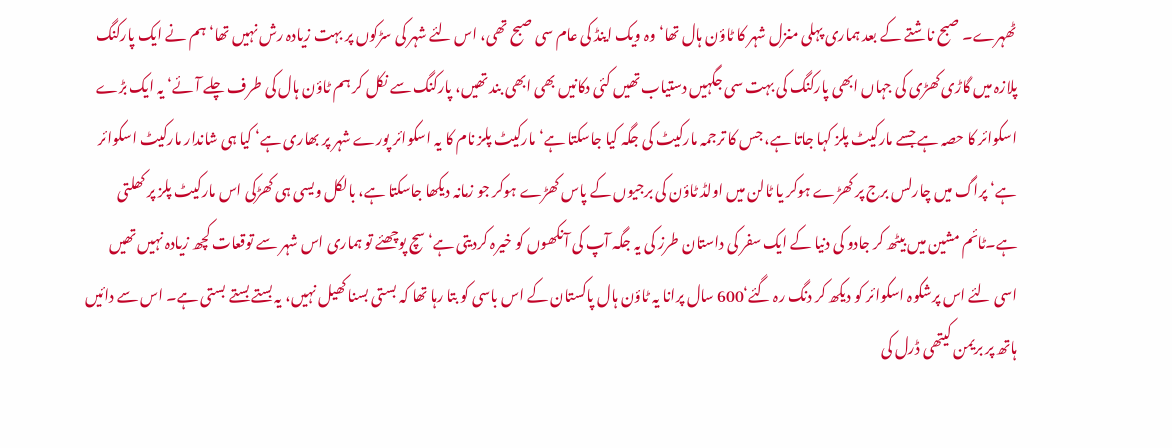ٹھہرے۔ صبح ناشتے کے بعد ہماری پہلی منزل شہر کا ٹاؤن ہال تھا‘وہ ویک اینڈ کی عام سی صبح تھی، اس لئے شہر کی سڑکوں پر بہت زیادہ رش نہیں تھا‘ ہم نے ایک پارکنگ پلازہ میں گاڑی کھڑی کی جہاں ابھی پارکنگ کی بہت سی جگہیں دستیاب تھیں کئی دکانیں بھی ابھی بند تھیں، پارکنگ سے نکل کر ہم ٹاؤن ہال کی طرف چلے آئے‘ یہ ایک بڑے اسکوائر کا حصہ ہے جسے مارکیٹ پلز کہا جاتا ہے، جس کا ترجمہ مارکیٹ کی جگہ کیا جاسکتا ہے‘مارکیٹ پلز نام کا یہ اسکوائر پورے شہر پر بھاری ہے‘ کیا ہی شاندار مارکیٹ اسکوائر ہے‘ پراگ میں چارلس برج پر کھڑے ہوکر یا ٹالن میں اولڈ ٹاؤن کی برجیوں کے پاس کھڑے ہوکر جو زمانہ دیکھا جاسکتا ہے، بالکل ویسی ہی کھڑکی اس مارکیٹ پلز پر کھلتی ہے۔ٹائم مشین میں بیٹھ کر جادو کی دنیا کے ایک سفر کی داستان طرز کی یہ جگہ آپ کی آنکھوں کو خیرہ کردیتی ہے‘سچ پوچھئے تو ہماری اس شہر سے توقعات کچھ زیادہ نہیں تھیں اسی لئے اس پرشکوہ اسکوائر کو دیکھ کر دنگ رہ گئے‘600 سال پرانا یہ ٹاؤن ہال پاکستان کے اس باسی کو بتا رہا تھا کہ بستی بسنا کھیل نہیں، یہ بستے بستے بستی ہے۔ اس سے دائیں ہاتھ پر بریمن کیتھی ڈرل کی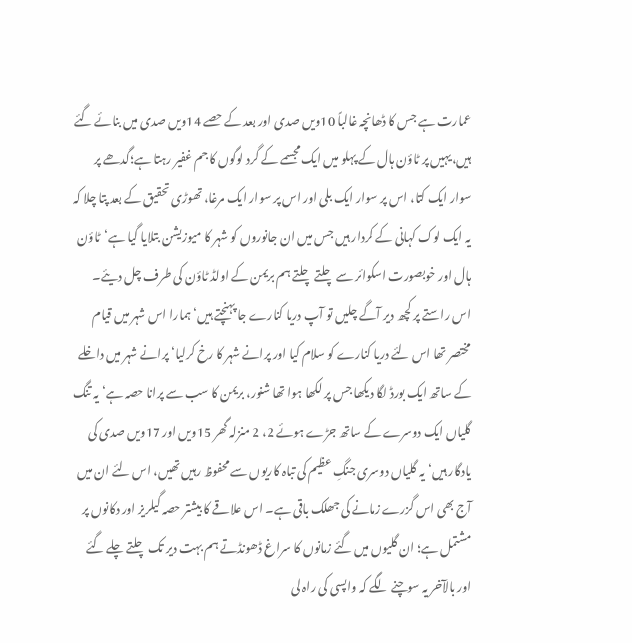عمارت ہے جس کا ڈھانچہ غالباً 10ویں صدی اور بعد کے حصے 14ویں صدی میں بنائے گئے ہیں،یہیں پر ٹاؤن ہال کے پہلو میں ایک مجسمے کے گرد لوگوں کا جم غفیر رہتا ہے؛گدھے پر سوار ایک کتا، اس پر سوار ایک بلی اور اس پر سوار ایک مرغا، تھوڑی تحقیق کے بعد پتا چلا کہ یہ ایک لوک کہانی کے کردار ہیں جس میں ان جانوروں کو شہر کا میوزیشن بتلایا گیا ہے‘ٹاؤن ہال اور خوبصورت اسکوائر سے چلتے چلتے ہم بریمن کے اولڈ ٹاؤن کی طرف چل دیئے۔ اس راستے پر کچھ دیر آگے چلیں تو آپ دریا کنارے جا پہنچتے ہیں‘ ہمارا اس شہر میں قیام مختصر تھا اس لئے دریا کنارے کو سلام کیا اور پرانے شہر کا رخ کرلیا‘ پرانے شہر میں داخلے کے ساتھ ایک بورڈ لگا دیکھا جس پر لکھا ہوا تھا شنور، بریمن کا سب سے پرانا حصہ ہے‘ یہ تنگ گلیاں ایک دوسرے کے ساتھ جڑے ہوئے 2، 2 منزلہ گھر 15ویں اور 17ویں صدی کی یادگار ہیں‘یہ گلیاں دوسری جنگِ عظیم کی تباہ کاریوں سے محفوظ رہیں تھیں، اس لئے ان میں آج بھی اس گزرے زمانے کی جھلک باقی ہے۔ اس علاقے کا بیشتر حصہ گیلریز اور دکانوں پر مشتمل ہے؛ ان گلیوں میں گئے زمانوں کا سراغ ڈھونڈتے ہم بہت دیر تک چلتے چلے گئے اور بالآخر یہ سوچنے لگے کہ واپسی کی راہ لی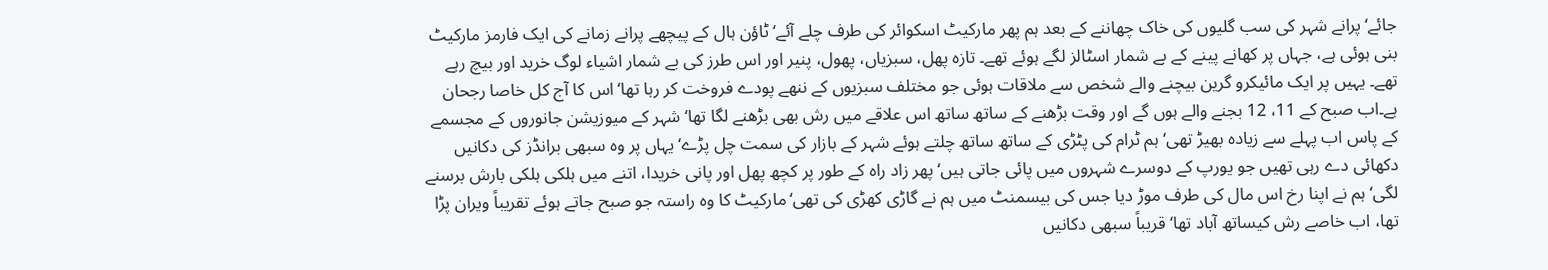جائے‘پرانے شہر کی سب گلیوں کی خاک چھاننے کے بعد ہم پھر مارکیٹ اسکوائر کی طرف چلے آئے‘ ٹاؤن ہال کے پیچھے پرانے زمانے کی ایک فارمز مارکیٹ بنی ہوئی ہے، جہاں پر کھانے پینے کے بے شمار اسٹالز لگے ہوئے تھے۔ تازہ پھل، سبزیاں، پھول، پنیر اور اس طرز کی بے شمار اشیاء لوگ خرید اور بیچ رہے تھے۔ یہیں پر ایک مائیکرو گرین بیچنے والے شخص سے ملاقات ہوئی جو مختلف سبزیوں کے ننھے پودے فروخت کر رہا تھا‘اس کا آج کل خاصا رجحان ہے۔اب صبح کے 11، 12 بجنے والے ہوں گے اور وقت بڑھنے کے ساتھ ساتھ اس علاقے میں رش بھی بڑھنے لگا تھا‘شہر کے میوزیشن جانوروں کے مجسمے کے پاس اب پہلے سے زیادہ بھیڑ تھی‘ہم ٹرام کی پٹڑی کے ساتھ ساتھ چلتے ہوئے شہر کے بازار کی سمت چل پڑے‘ یہاں پر وہ سبھی برانڈز کی دکانیں دکھائی دے رہی تھیں جو یورپ کے دوسرے شہروں میں پائی جاتی ہیں‘پھر زاد راہ کے طور پر کچھ پھل اور پانی خریدا، اتنے میں ہلکی ہلکی بارش برسنے لگی‘ ہم نے اپنا رخ اس مال کی طرف موڑ دیا جس کی بیسمنٹ میں ہم نے گاڑی کھڑی کی تھی‘مارکیٹ کا وہ راستہ جو صبح جاتے ہوئے تقریباً ویران پڑا تھا، اب خاصے رش کیساتھ آباد تھا‘ قریباً سبھی دکانیں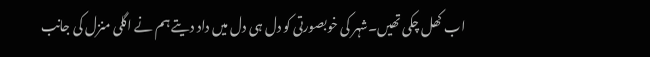اب کھل چکی تھیں۔شہر کی خوبصورتی کو دل ہی دل میں داد دیتے ہم نے اگلی منزل کی جانب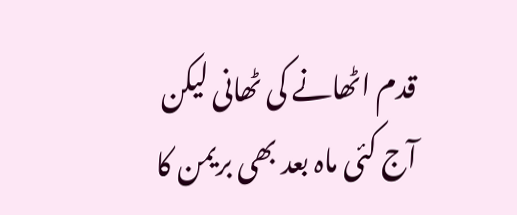قدم اٹھانے کی ٹھانی لیکن آج کئی ماہ بعد بھی بریمن کا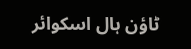ٹاؤن ہال اسکوائر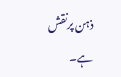ذہن پرنقش ہے۔